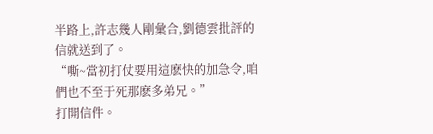半路上,許志幾人剛彙合,劉德雲批評的信就送到了。
“嘶~當初打仗要用這麽快的加急令,咱們也不至于死那麽多弟兄。”
打開信件。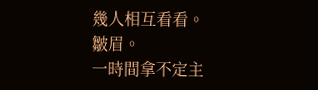幾人相互看看。
皺眉。
一時間拿不定主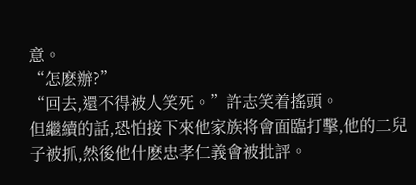意。
“怎麽辦?”
“回去,還不得被人笑死。”許志笑着搖頭。
但繼續的話,恐怕接下來他家族将會面臨打擊,他的二兒子被抓,然後他什麽忠孝仁義會被批評。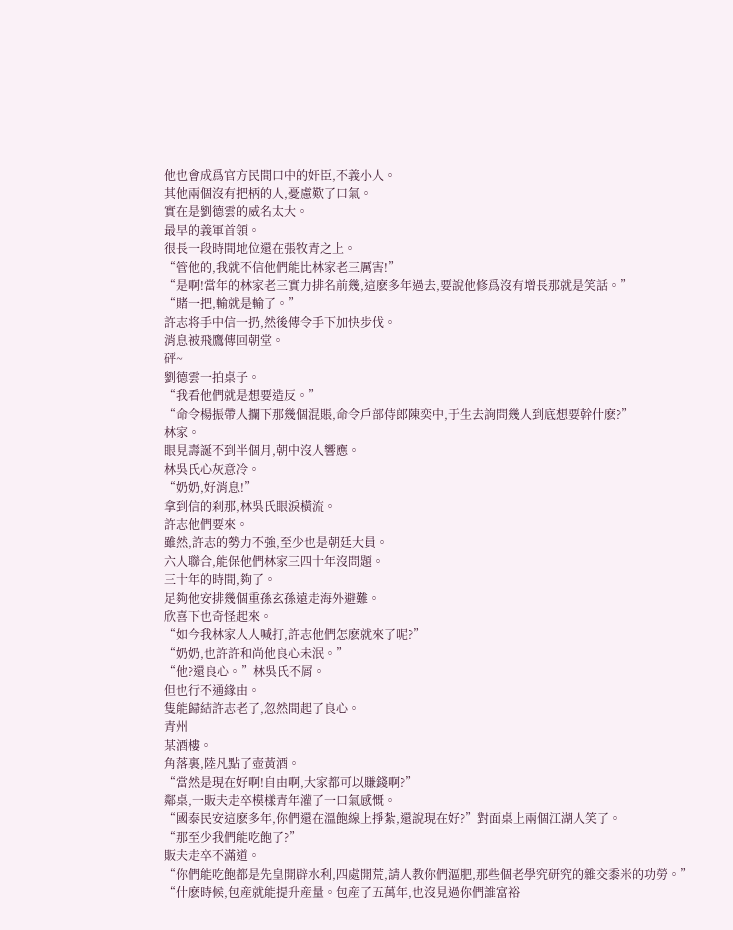他也會成爲官方民間口中的奸臣,不義小人。
其他兩個沒有把柄的人,憂慮歎了口氣。
實在是劉德雲的威名太大。
最早的義軍首領。
很長一段時間地位還在張牧青之上。
“管他的,我就不信他們能比林家老三厲害!”
“是啊!當年的林家老三實力排名前幾,這麽多年過去,要說他修爲沒有增長那就是笑話。”
“賭一把,輸就是輸了。”
許志将手中信一扔,然後傳令手下加快步伐。
消息被飛鷹傳回朝堂。
砰~
劉德雲一拍桌子。
“我看他們就是想要造反。”
“命令楊振帶人攔下那幾個混賬,命令戶部侍郎陳奕中,于生去詢問幾人到底想要幹什麽?”
林家。
眼見壽誕不到半個月,朝中沒人響應。
林吳氏心灰意冷。
“奶奶,好消息!”
拿到信的刹那,林吳氏眼淚橫流。
許志他們要來。
雖然,許志的勢力不強,至少也是朝廷大員。
六人聯合,能保他們林家三四十年沒問題。
三十年的時間,夠了。
足夠他安排幾個重孫玄孫遠走海外避難。
欣喜下也奇怪起來。
“如今我林家人人喊打,許志他們怎麽就來了呢?”
“奶奶,也許許和尚他良心未泯。”
“他?還良心。”林吳氏不屑。
但也行不通緣由。
隻能歸結許志老了,忽然間起了良心。
青州
某酒樓。
角落裏,陸凡點了壺黃酒。
“當然是現在好啊!自由啊,大家都可以賺錢啊?”
鄰桌,一販夫走卒模樣青年灌了一口氣感慨。
“國泰民安這麽多年,你們還在溫飽線上掙紮,還說現在好?”對面桌上兩個江湖人笑了。
“那至少我們能吃飽了?”
販夫走卒不滿道。
“你們能吃飽都是先皇開辟水利,四處開荒,請人教你們漚肥,那些個老學究研究的雜交黍米的功勞。”
“什麽時候,包産就能提升産量。包産了五萬年,也沒見過你們誰富裕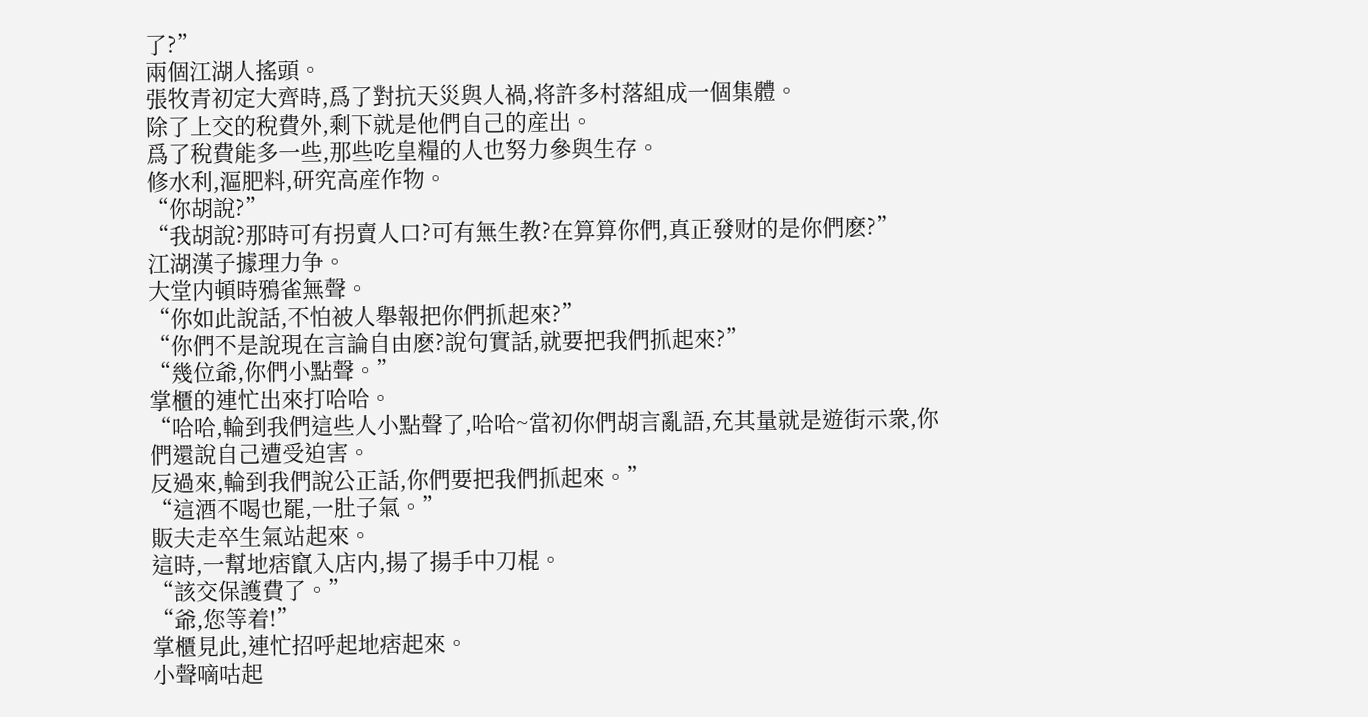了?”
兩個江湖人搖頭。
張牧青初定大齊時,爲了對抗天災與人禍,将許多村落組成一個集體。
除了上交的稅費外,剩下就是他們自己的産出。
爲了稅費能多一些,那些吃皇糧的人也努力參與生存。
修水利,漚肥料,研究高産作物。
“你胡說?”
“我胡說?那時可有拐賣人口?可有無生教?在算算你們,真正發财的是你們麽?”
江湖漢子據理力争。
大堂内頓時鴉雀無聲。
“你如此說話,不怕被人舉報把你們抓起來?”
“你們不是說現在言論自由麽?說句實話,就要把我們抓起來?”
“幾位爺,你們小點聲。”
掌櫃的連忙出來打哈哈。
“哈哈,輪到我們這些人小點聲了,哈哈~當初你們胡言亂語,充其量就是遊街示衆,你們還說自己遭受迫害。
反過來,輪到我們說公正話,你們要把我們抓起來。”
“這酒不喝也罷,一肚子氣。”
販夫走卒生氣站起來。
這時,一幫地痞竄入店内,揚了揚手中刀棍。
“該交保護費了。”
“爺,您等着!”
掌櫃見此,連忙招呼起地痞起來。
小聲嘀咕起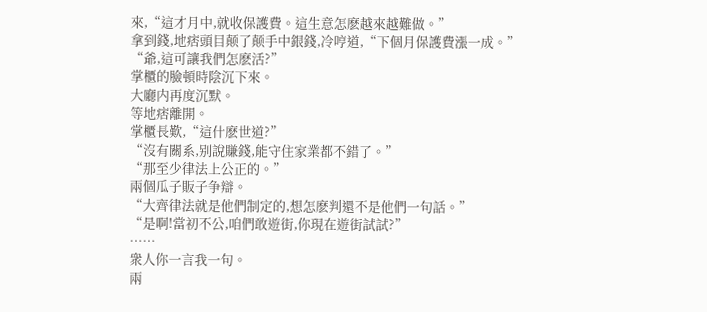來,“這才月中,就收保護費。這生意怎麽越來越難做。”
拿到錢,地痞頭目颠了颠手中銀錢,冷哼道,“下個月保護費漲一成。”
“爺,這可讓我們怎麽活?”
掌櫃的臉頓時陰沉下來。
大廳内再度沉默。
等地痞離開。
掌櫃長歎,“這什麽世道?”
“沒有關系,别說賺錢,能守住家業都不錯了。”
“那至少律法上公正的。”
兩個瓜子販子争辯。
“大齊律法就是他們制定的,想怎麽判還不是他們一句話。”
“是啊!當初不公,咱們敢遊街,你現在遊街試試?”
……
衆人你一言我一句。
兩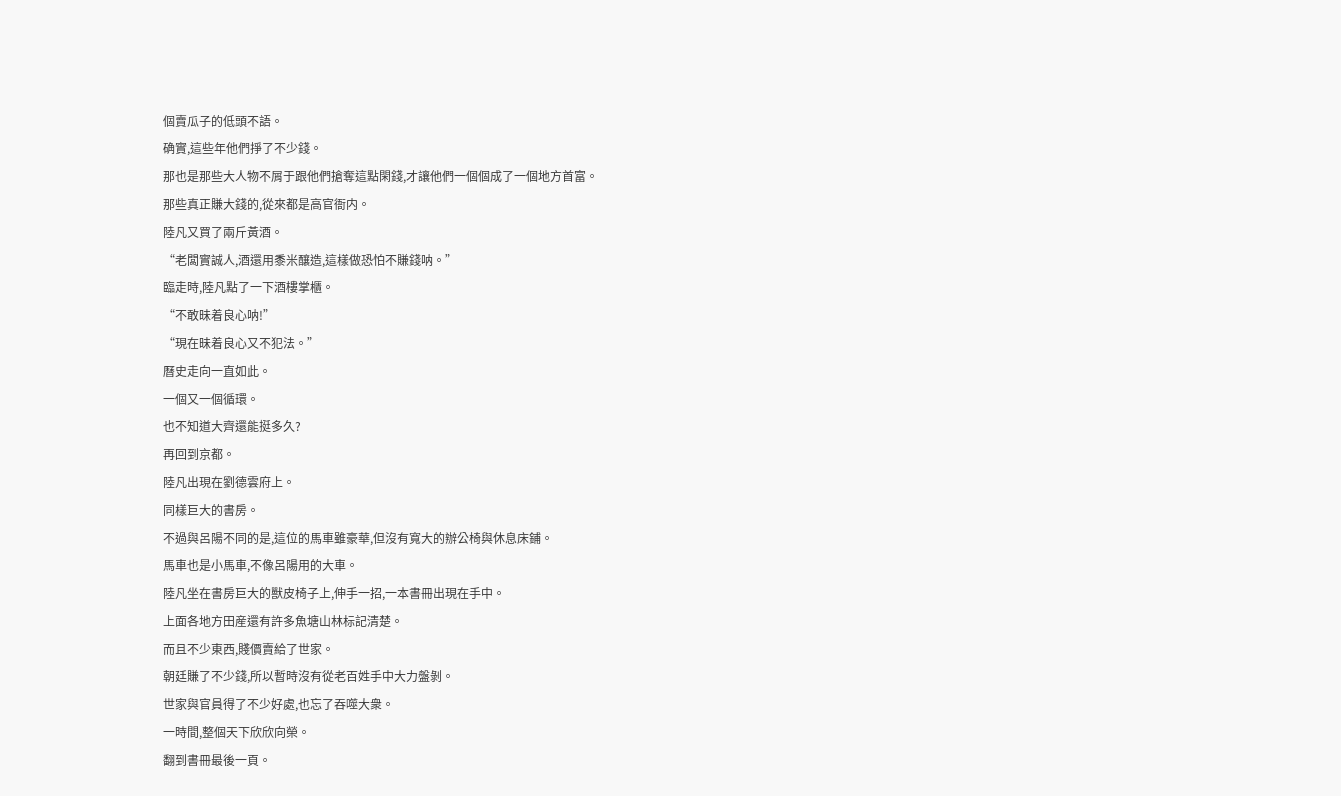個賣瓜子的低頭不語。
确實,這些年他們掙了不少錢。
那也是那些大人物不屑于跟他們搶奪這點閑錢,才讓他們一個個成了一個地方首富。
那些真正賺大錢的,從來都是高官衙内。
陸凡又買了兩斤黃酒。
“老闆實誠人,酒還用黍米釀造,這樣做恐怕不賺錢呐。”
臨走時,陸凡點了一下酒樓掌櫃。
“不敢昧着良心呐!”
“現在昧着良心又不犯法。”
曆史走向一直如此。
一個又一個循環。
也不知道大齊還能挺多久?
再回到京都。
陸凡出現在劉德雲府上。
同樣巨大的書房。
不過與呂陽不同的是,這位的馬車雖豪華,但沒有寬大的辦公椅與休息床鋪。
馬車也是小馬車,不像呂陽用的大車。
陸凡坐在書房巨大的獸皮椅子上,伸手一招,一本書冊出現在手中。
上面各地方田産還有許多魚塘山林标記清楚。
而且不少東西,賤價賣給了世家。
朝廷賺了不少錢,所以暫時沒有從老百姓手中大力盤剝。
世家與官員得了不少好處,也忘了吞噬大衆。
一時間,整個天下欣欣向榮。
翻到書冊最後一頁。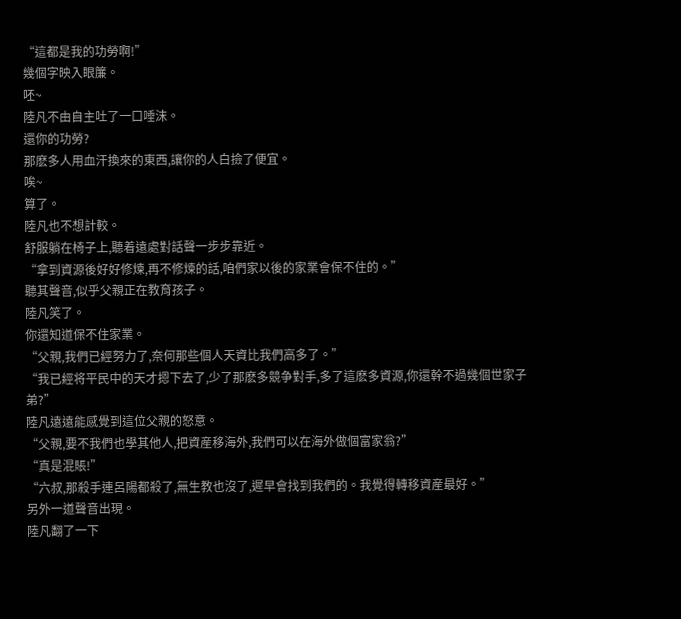“這都是我的功勞啊!”
幾個字映入眼簾。
呸~
陸凡不由自主吐了一口唾沫。
還你的功勞?
那麽多人用血汗換來的東西,讓你的人白撿了便宜。
唉~
算了。
陸凡也不想計較。
舒服躺在椅子上,聽着遠處對話聲一步步靠近。
“拿到資源後好好修煉,再不修煉的話,咱們家以後的家業會保不住的。”
聽其聲音,似乎父親正在教育孩子。
陸凡笑了。
你還知道保不住家業。
“父親,我們已經努力了,奈何那些個人天資比我們高多了。”
“我已經将平民中的天才摁下去了,少了那麽多競争對手,多了這麽多資源,你還幹不過幾個世家子弟?”
陸凡遠遠能感覺到這位父親的怒意。
“父親,要不我們也學其他人,把資産移海外,我們可以在海外做個富家翁?”
“真是混賬!”
“六叔,那殺手連呂陽都殺了,無生教也沒了,遲早會找到我們的。我覺得轉移資産最好。”
另外一道聲音出現。
陸凡翻了一下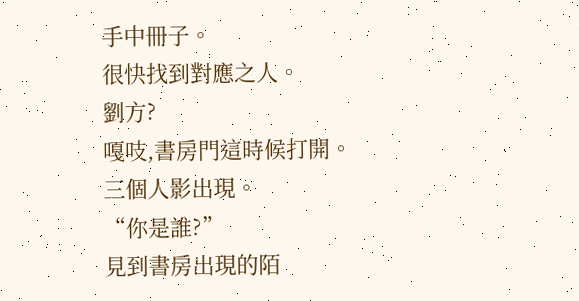手中冊子。
很快找到對應之人。
劉方?
嘎吱,書房門這時候打開。
三個人影出現。
“你是誰?”
見到書房出現的陌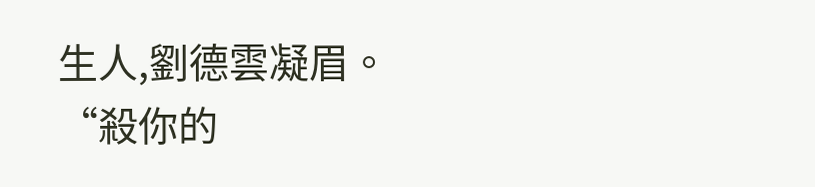生人,劉德雲凝眉。
“殺你的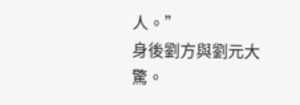人。”
身後劉方與劉元大驚。